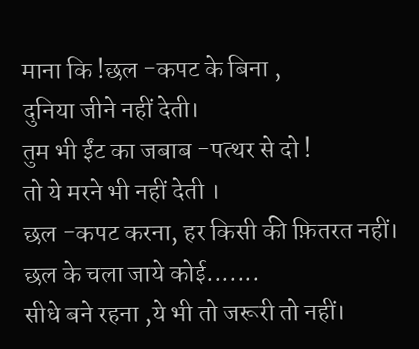माना कि !छल -कपट के बिना ,
दुनिया जीने नहीं देती।
तुम भी ईंट का जबाब -पत्थर से दो !
तो ये मरने भी नहीं देती ।
छल -कपट करना, हर किसी की फ़ितरत नहीं।
छल के चला जाये कोई.......
सीधे बने रहना ,ये भी तो जरूरी तो नहीं।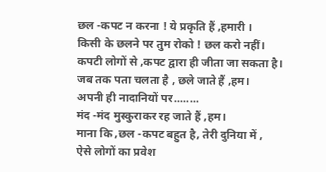छल -कपट न करना ! ये प्रकृति हैं ,हमारी ।
किसी के छलने पर तुम रोको ! छल करो नहीं।
कपटी लोगों से ,कपट द्वारा ही जीता जा सकता है।
जब तक पता चलता है , छले जाते हैं ,हम।
अपनी ही नादानियों पर........
मंद -मंद मुस्कुराकर रह जाते हैं ,हम।
माना कि ,छल -कपट बहुत है, तेरी दुनिया में ,
ऐसे लोगों का प्रवेश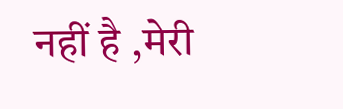नहीं है ,मेरी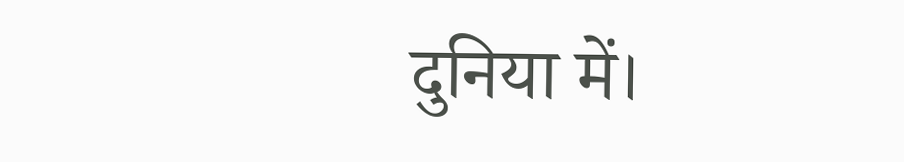दुनिया में।